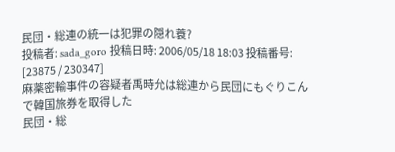民団・総連の統一は犯罪の隠れ蓑?
投稿者: sada_goro 投稿日時: 2006/05/18 18:03 投稿番号: [23875 / 230347]
麻薬密輸事件の容疑者禹時允は総連から民団にもぐりこんで韓国旅券を取得した
民団・総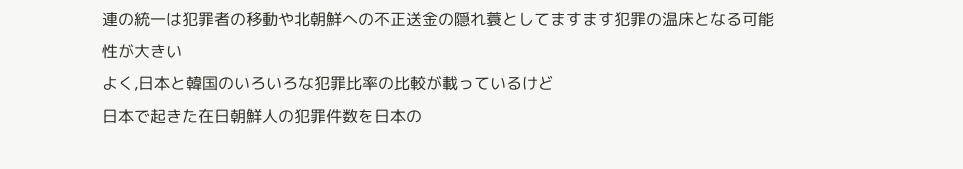連の統一は犯罪者の移動や北朝鮮への不正送金の隠れ蓑としてますます犯罪の温床となる可能性が大きい
よく,日本と韓国のいろいろな犯罪比率の比較が載っているけど
日本で起きた在日朝鮮人の犯罪件数を日本の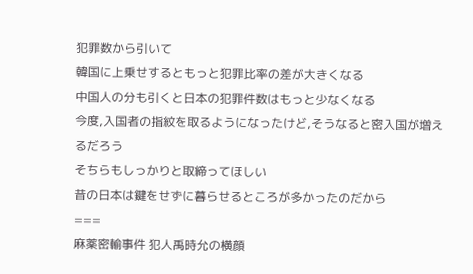犯罪数から引いて
韓国に上乗せするともっと犯罪比率の差が大きくなる
中国人の分も引くと日本の犯罪件数はもっと少なくなる
今度,入国者の指紋を取るようになったけど,そうなると密入国が増えるだろう
そちらもしっかりと取締ってほしい
昔の日本は鍵をせずに暮らせるところが多かったのだから
===
麻薬密輸事件 犯人禹時允の横顔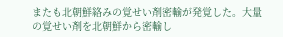またも北朝鮮絡みの覚せい剤密輸が発覚した。大量の覚せい剤を北朝鮮から密輸し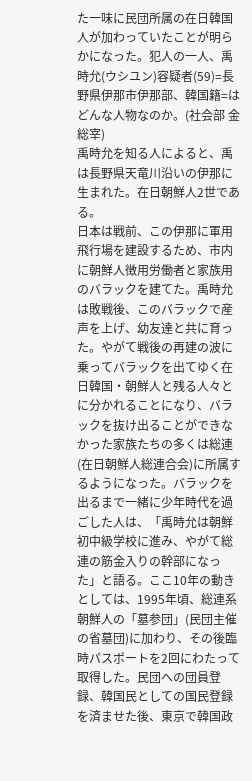た一味に民団所属の在日韓国人が加わっていたことが明らかになった。犯人の一人、禹時允(ウシユン)容疑者(59)=長野県伊那市伊那部、韓国籍=はどんな人物なのか。(社会部 金総宰)
禹時允を知る人によると、禹は長野県天竜川沿いの伊那に生まれた。在日朝鮮人2世である。
日本は戦前、この伊那に軍用飛行場を建設するため、市内に朝鮮人徴用労働者と家族用のバラックを建てた。禹時允は敗戦後、このバラックで産声を上げ、幼友達と共に育った。やがて戦後の再建の波に乗ってバラックを出てゆく在日韓国・朝鮮人と残る人々とに分かれることになり、バラックを抜け出ることができなかった家族たちの多くは総連(在日朝鮮人総連合会)に所属するようになった。バラックを出るまで一緒に少年時代を過ごした人は、「禹時允は朝鮮初中級学校に進み、やがて総連の筋金入りの幹部になった」と語る。ここ10年の動きとしては、1995年頃、総連系朝鮮人の「墓参団」(民団主催の省墓団)に加わり、その後臨時パスポートを2回にわたって取得した。民団への団員登録、韓国民としての国民登録を済ませた後、東京で韓国政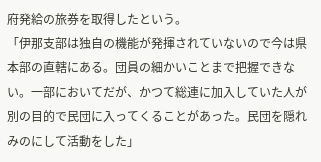府発給の旅券を取得したという。
「伊那支部は独自の機能が発揮されていないので今は県本部の直轄にある。団員の細かいことまで把握できない。一部においてだが、かつて総連に加入していた人が別の目的で民団に入ってくることがあった。民団を隠れみのにして活動をした」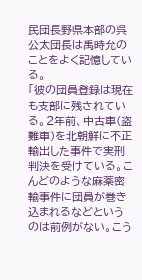民団長野県本部の呉公太団長は禹時允のことをよく記憶している。
「彼の団員登録は現在も支部に残されている。2年前、中古車(盗難車)を北朝鮮に不正輸出した事件で実刑判決を受けている。こんどのような麻薬密輸事件に団員が巻き込まれるなどというのは前例がない。こう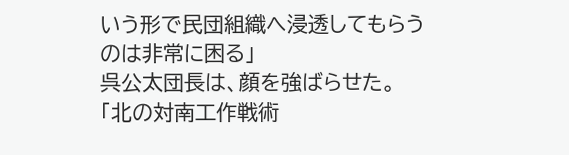いう形で民団組織へ浸透してもらうのは非常に困る」
呉公太団長は、顔を強ばらせた。
「北の対南工作戦術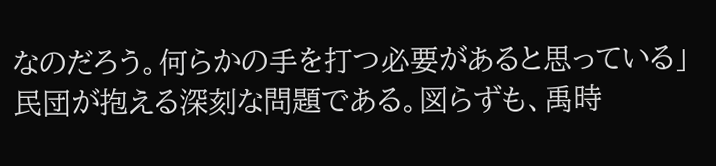なのだろう。何らかの手を打つ必要があると思っている」
民団が抱える深刻な問題である。図らずも、禹時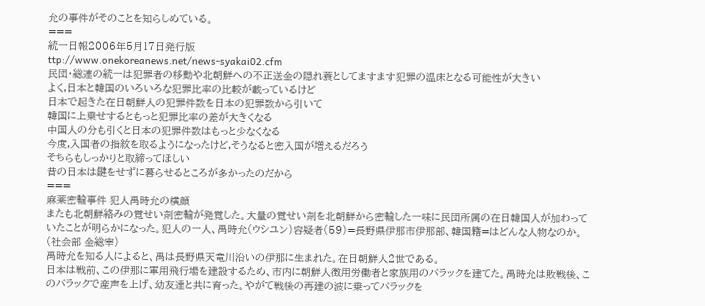允の事件がそのことを知らしめている。
===
統一日報2006年5月17日発行版
ttp://www.onekoreanews.net/news-syakai02.cfm
民団・総連の統一は犯罪者の移動や北朝鮮への不正送金の隠れ蓑としてますます犯罪の温床となる可能性が大きい
よく,日本と韓国のいろいろな犯罪比率の比較が載っているけど
日本で起きた在日朝鮮人の犯罪件数を日本の犯罪数から引いて
韓国に上乗せするともっと犯罪比率の差が大きくなる
中国人の分も引くと日本の犯罪件数はもっと少なくなる
今度,入国者の指紋を取るようになったけど,そうなると密入国が増えるだろう
そちらもしっかりと取締ってほしい
昔の日本は鍵をせずに暮らせるところが多かったのだから
===
麻薬密輸事件 犯人禹時允の横顔
またも北朝鮮絡みの覚せい剤密輸が発覚した。大量の覚せい剤を北朝鮮から密輸した一味に民団所属の在日韓国人が加わっていたことが明らかになった。犯人の一人、禹時允(ウシユン)容疑者(59)=長野県伊那市伊那部、韓国籍=はどんな人物なのか。(社会部 金総宰)
禹時允を知る人によると、禹は長野県天竜川沿いの伊那に生まれた。在日朝鮮人2世である。
日本は戦前、この伊那に軍用飛行場を建設するため、市内に朝鮮人徴用労働者と家族用のバラックを建てた。禹時允は敗戦後、このバラックで産声を上げ、幼友達と共に育った。やがて戦後の再建の波に乗ってバラックを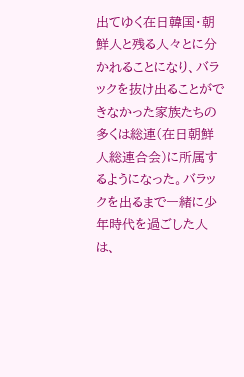出てゆく在日韓国・朝鮮人と残る人々とに分かれることになり、バラックを抜け出ることができなかった家族たちの多くは総連(在日朝鮮人総連合会)に所属するようになった。バラックを出るまで一緒に少年時代を過ごした人は、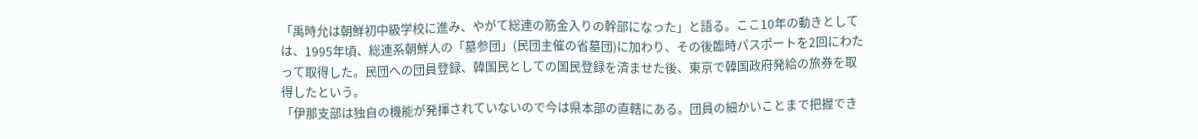「禹時允は朝鮮初中級学校に進み、やがて総連の筋金入りの幹部になった」と語る。ここ10年の動きとしては、1995年頃、総連系朝鮮人の「墓参団」(民団主催の省墓団)に加わり、その後臨時パスポートを2回にわたって取得した。民団への団員登録、韓国民としての国民登録を済ませた後、東京で韓国政府発給の旅券を取得したという。
「伊那支部は独自の機能が発揮されていないので今は県本部の直轄にある。団員の細かいことまで把握でき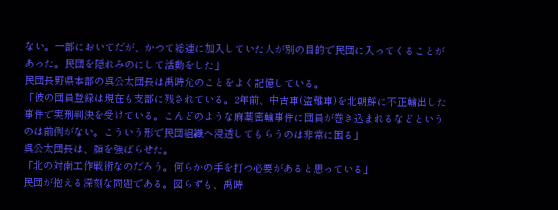ない。一部においてだが、かつて総連に加入していた人が別の目的で民団に入ってくることがあった。民団を隠れみのにして活動をした」
民団長野県本部の呉公太団長は禹時允のことをよく記憶している。
「彼の団員登録は現在も支部に残されている。2年前、中古車(盗難車)を北朝鮮に不正輸出した事件で実刑判決を受けている。こんどのような麻薬密輸事件に団員が巻き込まれるなどというのは前例がない。こういう形で民団組織へ浸透してもらうのは非常に困る」
呉公太団長は、顔を強ばらせた。
「北の対南工作戦術なのだろう。何らかの手を打つ必要があると思っている」
民団が抱える深刻な問題である。図らずも、禹時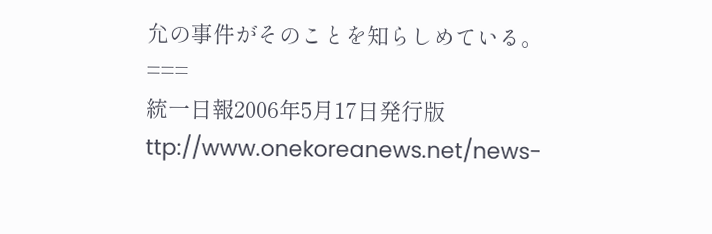允の事件がそのことを知らしめている。
===
統一日報2006年5月17日発行版
ttp://www.onekoreanews.net/news-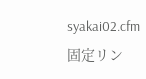syakai02.cfm
固定リン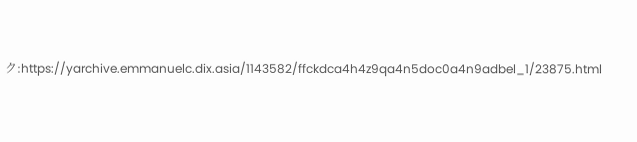ク:https://yarchive.emmanuelc.dix.asia/1143582/ffckdca4h4z9qa4n5doc0a4n9adbel_1/23875.html